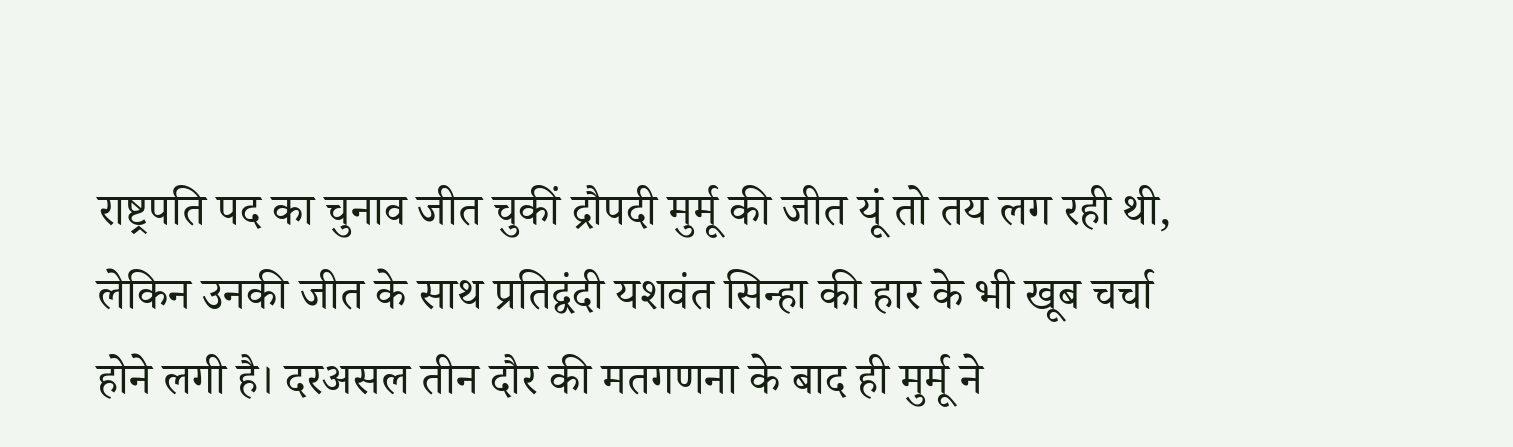राष्ट्रपति पद का चुनाव जीत चुकीं द्रौपदी मुर्मू की जीत यूं तो तय लग रही थी, लेकिन उनकी जीत के साथ प्रतिद्वंदी यशवंत सिन्हा की हार के भी खूब चर्चा होने लगी है। दरअसल तीन दौर की मतगणना के बाद ही मुर्मू ने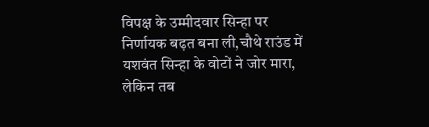विपक्ष के उम्मीदवार सिन्हा पर निर्णायक बढ़त बना ली,चौथे राउंड में यशवंत सिन्हा के वोटों ने जोर मारा, लेकिन तब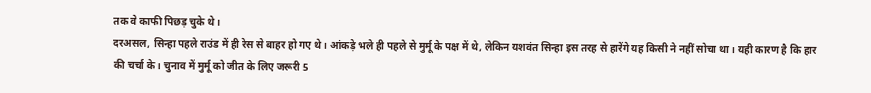तक वे काफी पिछड़ चुके थे।
दरअसल, सिन्हा पहले राउंड में ही रेस से बाहर हो गए थे। आंकड़े भले ही पहले से मुर्मू के पक्ष में थे, लेकिन यशवंत सिन्हा इस तरह से हारेंगे यह किसी ने नहीं सोचा था। यही कारण है कि हार की चर्चा के। चुनाव में मुर्मू को जीत के लिए जरूरी 5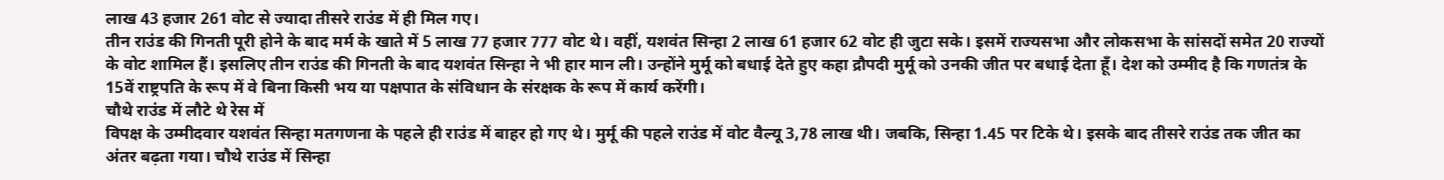लाख 43 हजार 261 वोट से ज्यादा तीसरे राउंड में ही मिल गए।
तीन राउंड की गिनती पूरी होने के बाद मर्म के खाते में 5 लाख 77 हजार 777 वोट थे। वहीं, यशवंत सिन्हा 2 लाख 61 हजार 62 वोट ही जुटा सके। इसमें राज्यसभा और लोकसभा के सांसदों समेत 20 राज्यों के वोट शामिल हैं। इसलिए तीन राउंड की गिनती के बाद यशवंत सिन्हा ने भी हार मान ली। उन्होंने मुर्मू को बधाई देते हुए कहा द्रौपदी मुर्मू को उनकी जीत पर बधाई देता हूँ। देश को उम्मीद है कि गणतंत्र के 15वें राष्ट्रपति के रूप में वे बिना किसी भय या पक्षपात के संविधान के संरक्षक के रूप में कार्य करेंगी।
चौथे राउंड में लौटे थे रेस में
विपक्ष के उम्मीदवार यशवंत सिन्हा मतगणना के पहले ही राउंड में बाहर हो गए थे। मुर्मू की पहले राउंड में वोट वैल्यू 3,78 लाख थी। जबकि, सिन्हा 1.45 पर टिके थे। इसके बाद तीसरे राउंड तक जीत का अंतर बढ़ता गया। चौथे राउंड में सिन्हा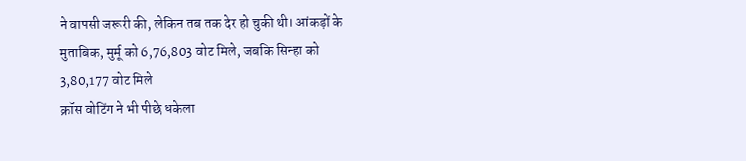ने वापसी जरूरी की, लेकिन तब तक देर हो चुकी थी। आंकड़ों के मुताबिक, मुर्मू को 6,76,803 वोट मिले, जबकि सिन्हा को 3,80,177 वोट मिले
क्रॉस वोटिंग ने भी पीछे धकेला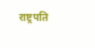राष्ट्रपति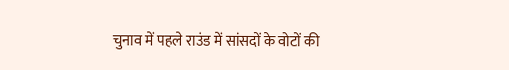चुनाव में पहले राउंड में सांसदों के वोटों की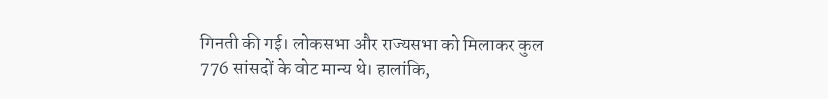गिनती की गई। लोकसभा और राज्यसभा को मिलाकर कुल 776 सांसदों के वोट मान्य थे। हालांकि,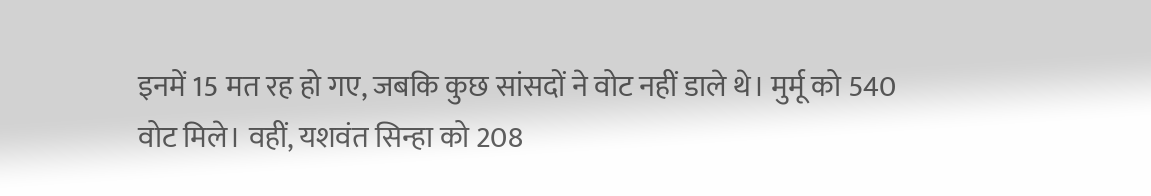इनमें 15 मत रह हो गए, जबकि कुछ सांसदों ने वोट नहीं डाले थे। मुर्मू को 540 वोट मिले। वहीं, यशवंत सिन्हा को 208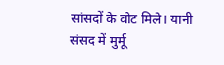सांसदों के वोट मिले। यानी संसद में मुर्मू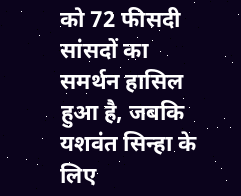को 72 फीसदी सांसदों का समर्थन हासिल हुआ है, जबकि यशवंत सिन्हा के लिए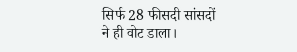सिर्फ 28 फीसदी सांसदों ने ही वोट डाला।